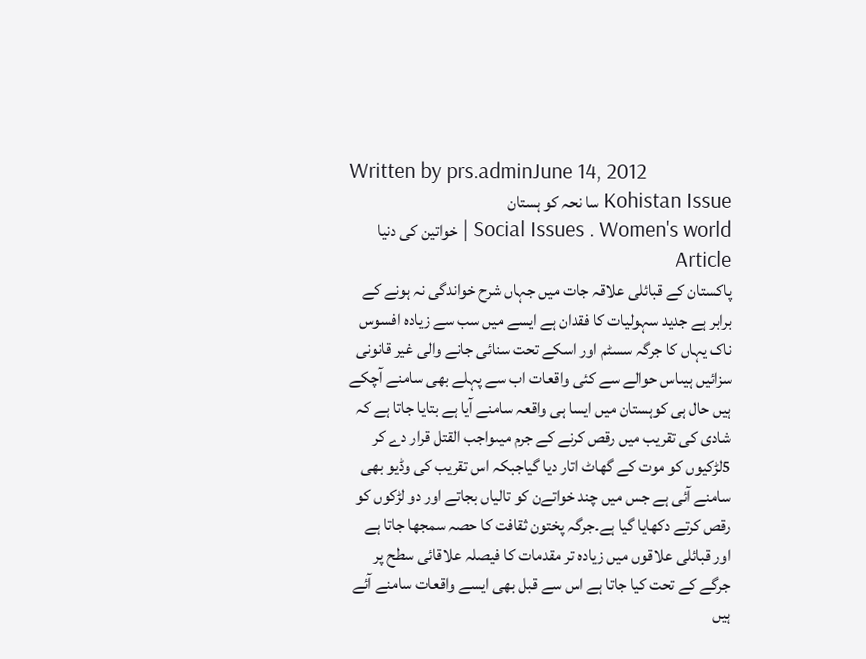Written by prs.adminJune 14, 2012
Kohistan Issue سا نحہ کو ہستان
Social Issues . Women's world | خواتین کی دنیا Article
پاکستان کے قبائلی علاقہ جات میں جہاں شرح خواندگی نہ ہونے کے برابر ہے جدید سہولیات کا فقدان ہے ایسے میں سب سے زیادہ افسوس ناک یہاں کا جرگہ سسٹم اور اسکے تحت سنائی جانے والی غیر قانونی سزائیں ہیںاس حوالے سے کئی واقعات اب سے پہلے بھی سامنے آچکے ہیں حال ہی کوہستان میں ایسا ہی واقعہ سامنے آیا ہے بتایا جاتا ہے کہ شادی کی تقریب میں رقص کرنے کے جرم میںواجب القتل قرار دے کر 5لڑکیوں کو موت کے گھاٹ اتار دیا گیاجبکہ اس تقریب کی وڈیو بھی سامنے آئی ہے جس میں چند خواتےن کو تالیاں بجاتے اور دو لڑکوں کو رقص کرتے دکھایا گیا ہے۔جرگہ پختون ثقافت کا حصہ سمجھا جاتا ہے اور قبائلی علاقوں میں زیادہ تر مقدمات کا فیصلہ علاقائی سطح پر جرگے کے تحت کیا جاتا ہے اس سے قبل بھی ایسے واقعات سامنے آئے ہیں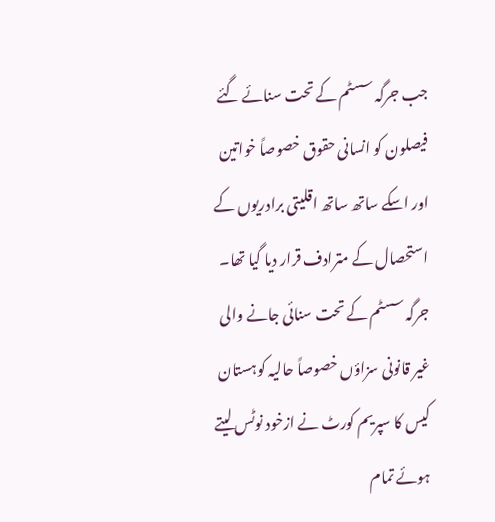جب جرگہ سسٹم کے تحت سنائے گئے فیصلون کو انسانی حقوق خصوصاً خواتین اور اسکے ساتھ ساتھ اقلیتی برادریوں کے استحصال کے مترادف قرار دیا گیا تھا۔
جرگہ سسٹم کے تحت سنائی جانے والی غیر قانونی سزاؤں خصوصاً حالیہ کوہستان کیس کا سپریم کورٹ نے ازخود نوٹس لیتے ہوئے تمام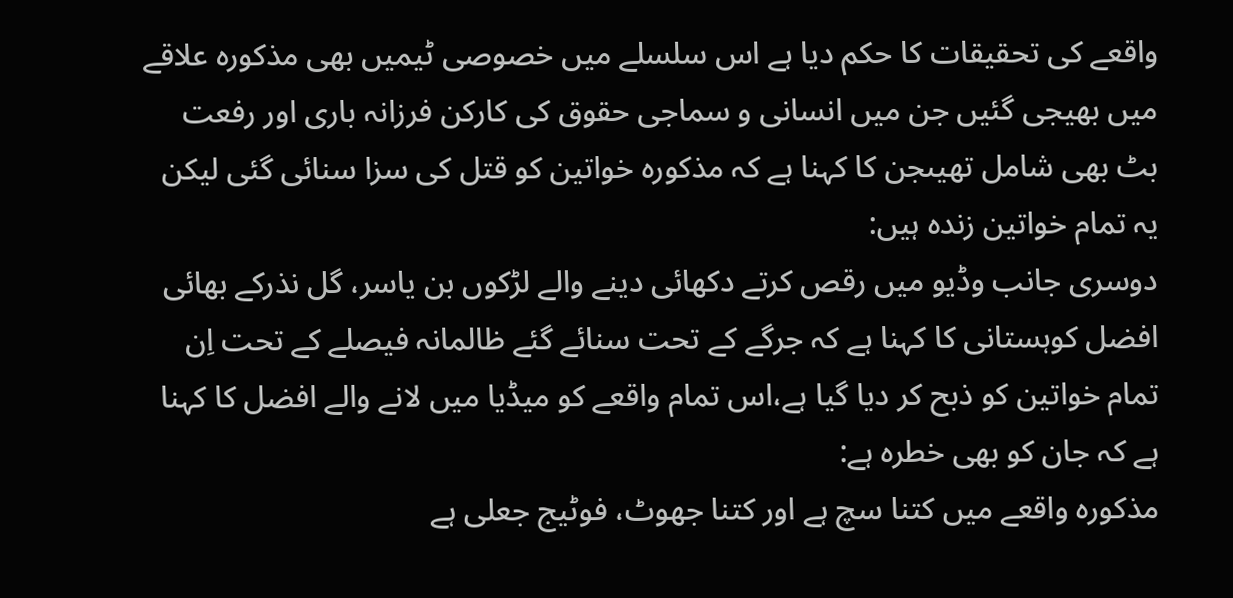واقعے کی تحقیقات کا حکم دیا ہے اس سلسلے میں خصوصی ٹیمیں بھی مذکورہ علاقے میں بھیجی گئیں جن میں انسانی و سماجی حقوق کی کارکن فرزانہ باری اور رفعت بٹ بھی شامل تھیںجن کا کہنا ہے کہ مذکورہ خواتین کو قتل کی سزا سنائی گئی لیکن یہ تمام خواتین زندہ ہیں:
دوسری جانب وڈیو میں رقص کرتے دکھائی دینے والے لڑکوں بن یاسر، گل نذرکے بھائی افضل کوہستانی کا کہنا ہے کہ جرگے کے تحت سنائے گئے ظالمانہ فیصلے کے تحت اِن تمام خواتین کو ذبح کر دیا گیا ہے،اس تمام واقعے کو میڈیا میں لانے والے افضل کا کہنا ہے کہ جان کو بھی خطرہ ہے:
مذکورہ واقعے میں کتنا سچ ہے اور کتنا جھوٹ، فوٹیج جعلی ہے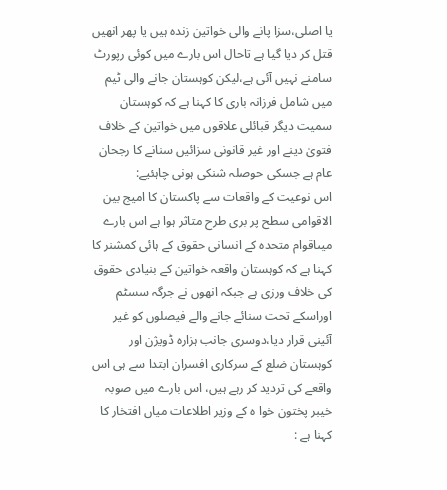یا اصلی،سزا پانے والی خواتین زندہ ہیں یا پھر انھیں قتل کر دیا گیا ہے تاحال اس بارے میں کوئی رپورٹ سامنے نہیں آئی ہے،لیکن کوہستان جانے والی ٹیم میں شامل فرزانہ باری کا کہنا ہے کہ کوہستان سمیت دیگر قبائلی علاقوں میں خواتین کے خلاف فتویٰ دینے اور غیر قانونی سزائیں سنانے کا رجحان عام ہے جسکی حوصلہ شنکی ہونی چاہئیے:
اس نوعیت کے واقعات سے پاکستان کا امیج بین الاقوامی سطح پر بری طرح متاثر ہوا ہے اس بارے میںاقوام متحدہ کے انسانی حقوق کے ہائی کمشنر کا کہنا ہے کہ کوہستان واقعہ خواتین کے بنیادی حقوق کی خلاف ورزی ہے جبکہ انھوں نے جرگہ سسٹم اوراسکے تحت سنائے جانے والے فیصلوں کو غیر آئینی قرار دیا،دوسری جانب ہزارہ ڈویژن اور کوہستان ضلع کے سرکاری افسران ابتدا سے ہی اس واقعے کی تردید کر رہے ہیں، اس بارے میں صوبہ خیبر پختون خوا ہ کے وزیر اطلاعات میاں افتخار کا کہنا ہے :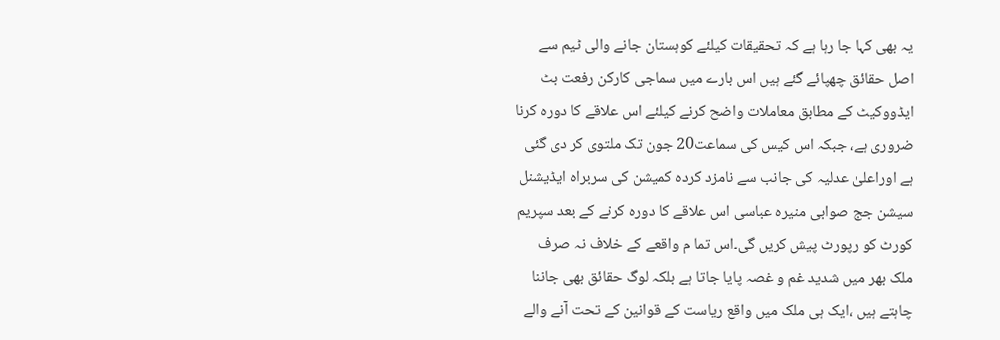یہ بھی کہا جا رہا ہے کہ تحقیقات کیلئے کوہستان جانے والی ٹیم سے اصل حقائق چھپائے گئے ہیں اس بارے میں سماجی کارکن رفعت بٹ ایڈووکیٹ کے مطابق معاملات واضح کرنے کیلئے اس علاقے کا دورہ کرنا ضروری ہے، جبکہ اس کیس کی سماعت20 جون تک ملتوی کر دی گئی ہے اوراعلیٰ عدلیہ کی جانب سے نامزد کردہ کمیشن کی سربراہ ایڈیشنل سیشن جج صوابی منیرہ عباسی اس علاقے کا دورہ کرنے کے بعد سپریم کورٹ کو رپورٹ پیش کریں گی۔اس تما م واقعے کے خلاف نہ صرف ملک بھر میں شدید غم و غصہ پایا جاتا ہے بلکہ لوگ حقائق بھی جاننا چاہتے ہیں ،ایک ہی ملک میں واقع ریاست کے قوانین کے تحت آنے والے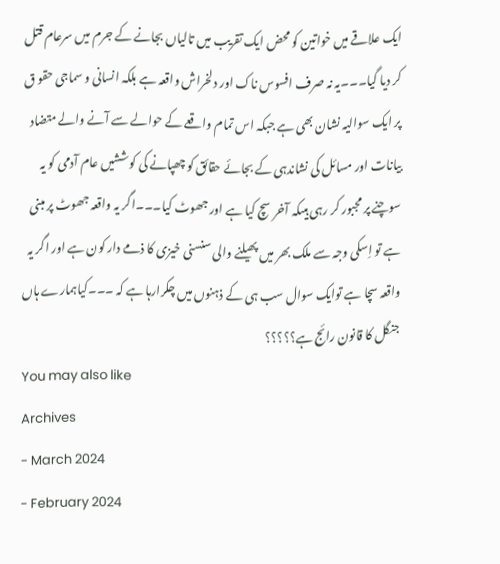ایک علاقے میں خواتین کو محض ایک تقریب میں تالیاں بجانے کے جرم میں سرعام قتل کر دیا گیا۔۔۔یہ نہ صرف افسوس ناک اور دلخراش واقعہ ہے بلکہ انسانی و سماجی حقو ق پر ایک سوالیہ نشان بھی ہے جبکہ اس تمام واقعے کے حوالے سے آنے والے متضاد بیانات اور مسائل کی نشاندہی کے بجائے حقائق کو چھپانے کی کوششیں عام آدمی کو یہ سوچنے پر مجبور کر رہی ہیںکہ آخر سچ کیا ہے اور جھوٹ کیا۔۔۔اگر یہ واقعہ جھوٹ پر مبنی ہے تو اِسکی وجہ سے ملک بھر میں پھیلنے والی سنسنی خیزی کا ذمے دار کون ہے اور اگر یہ واقعہ سچا ہے توایک سوال سب ہی کے ذہنوں میں چکرارہا ہے کہ ۔۔۔کیاہمارے ہاں جنگل کا قانون رائج ہے؟؟؟؟؟
You may also like
Archives
- March 2024
- February 2024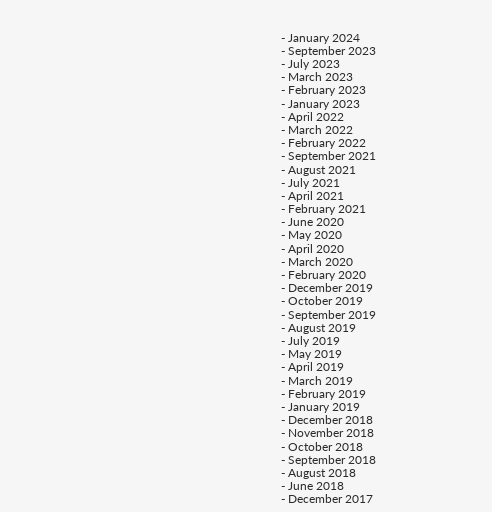- January 2024
- September 2023
- July 2023
- March 2023
- February 2023
- January 2023
- April 2022
- March 2022
- February 2022
- September 2021
- August 2021
- July 2021
- April 2021
- February 2021
- June 2020
- May 2020
- April 2020
- March 2020
- February 2020
- December 2019
- October 2019
- September 2019
- August 2019
- July 2019
- May 2019
- April 2019
- March 2019
- February 2019
- January 2019
- December 2018
- November 2018
- October 2018
- September 2018
- August 2018
- June 2018
- December 2017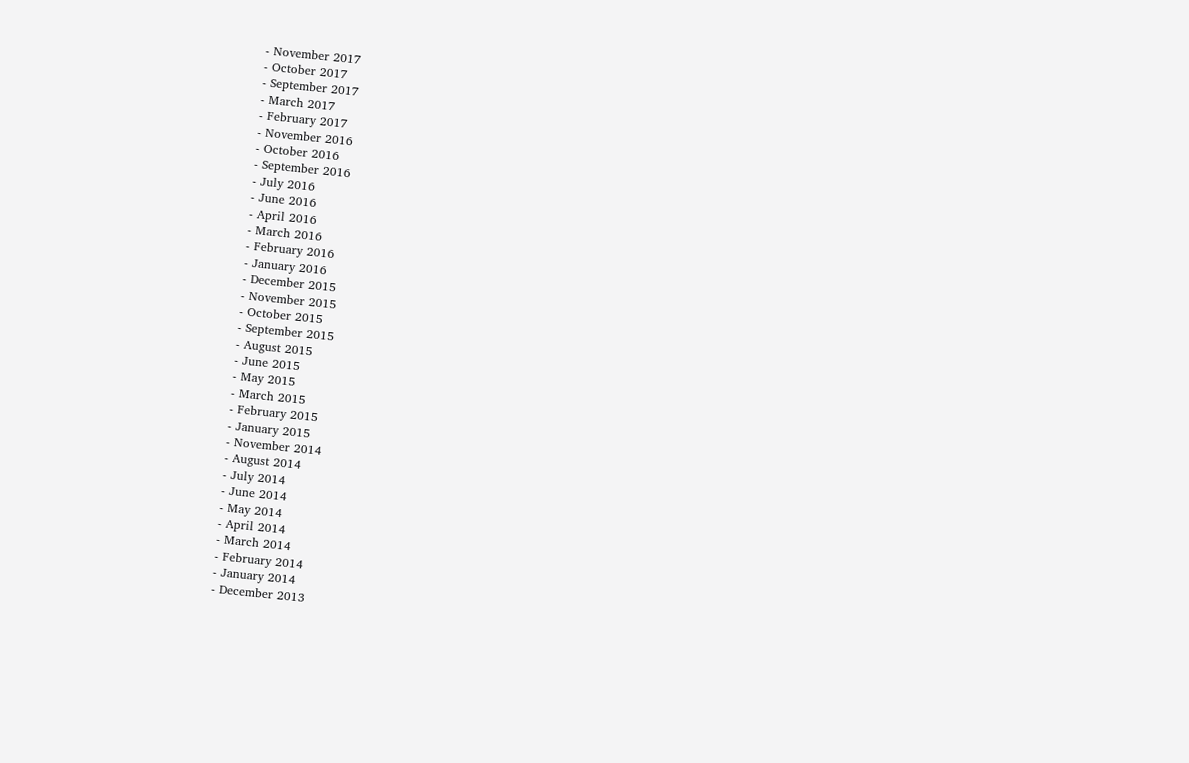- November 2017
- October 2017
- September 2017
- March 2017
- February 2017
- November 2016
- October 2016
- September 2016
- July 2016
- June 2016
- April 2016
- March 2016
- February 2016
- January 2016
- December 2015
- November 2015
- October 2015
- September 2015
- August 2015
- June 2015
- May 2015
- March 2015
- February 2015
- January 2015
- November 2014
- August 2014
- July 2014
- June 2014
- May 2014
- April 2014
- March 2014
- February 2014
- January 2014
- December 2013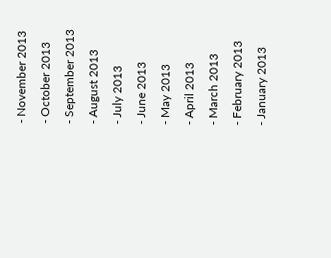- November 2013
- October 2013
- September 2013
- August 2013
- July 2013
- June 2013
- May 2013
- April 2013
- March 2013
- February 2013
- January 2013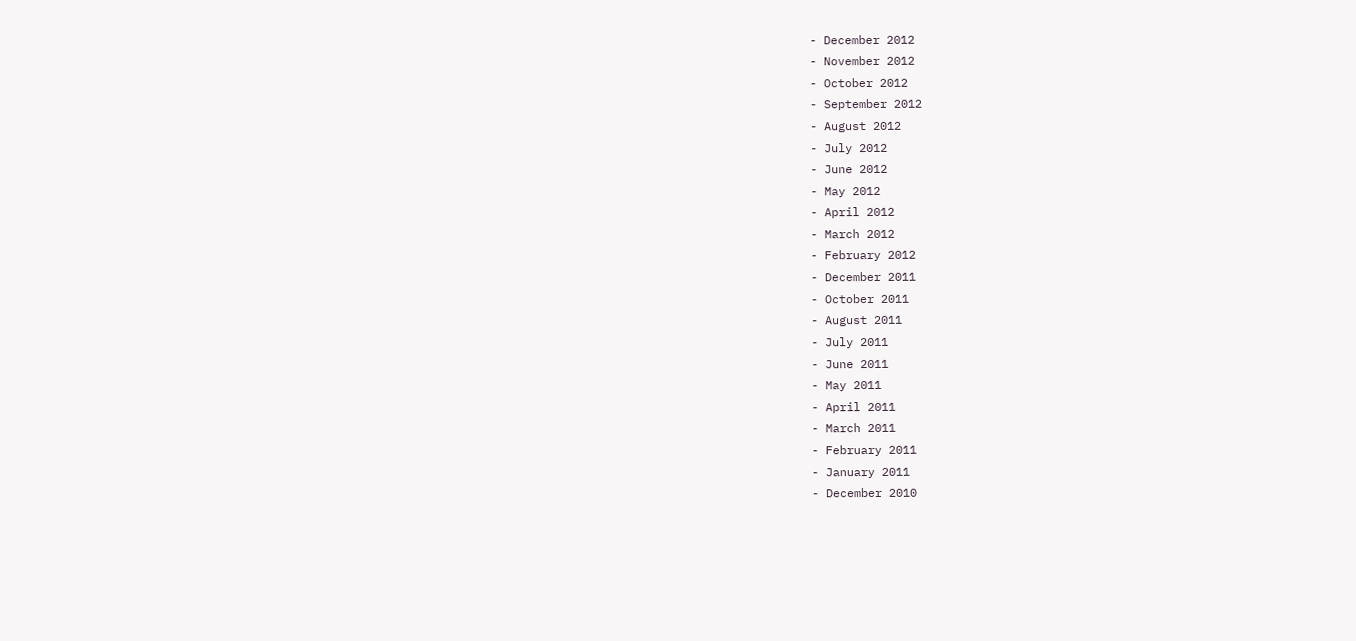- December 2012
- November 2012
- October 2012
- September 2012
- August 2012
- July 2012
- June 2012
- May 2012
- April 2012
- March 2012
- February 2012
- December 2011
- October 2011
- August 2011
- July 2011
- June 2011
- May 2011
- April 2011
- March 2011
- February 2011
- January 2011
- December 2010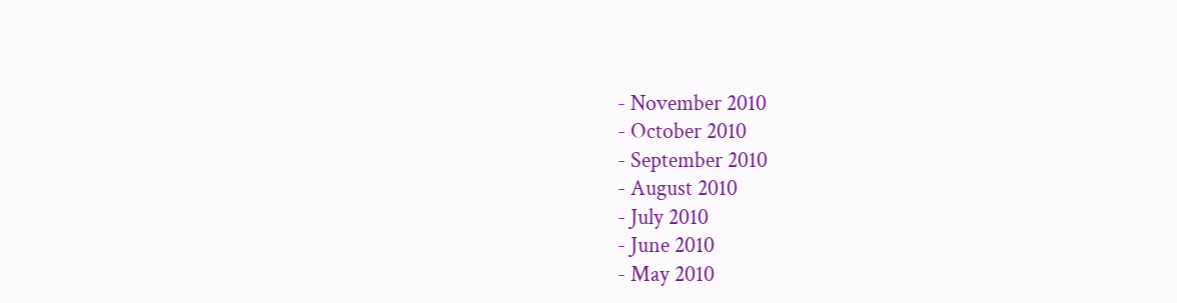- November 2010
- October 2010
- September 2010
- August 2010
- July 2010
- June 2010
- May 2010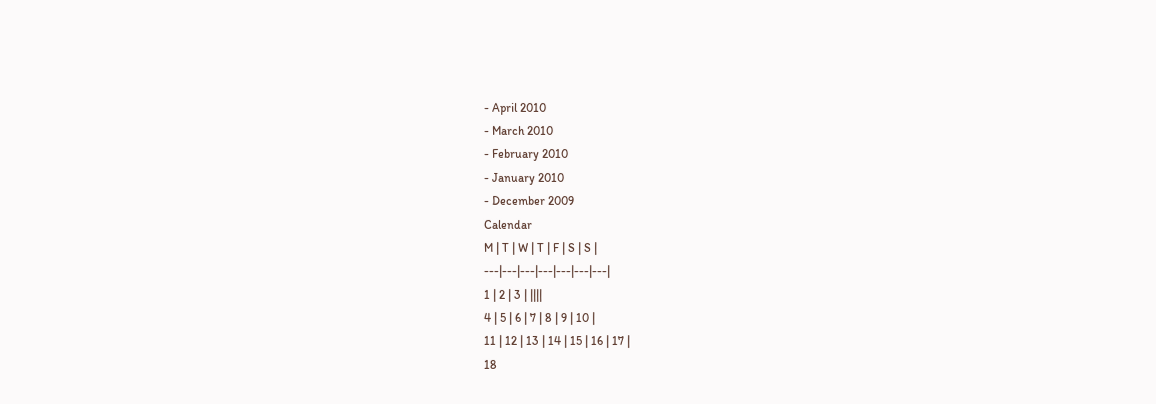- April 2010
- March 2010
- February 2010
- January 2010
- December 2009
Calendar
M | T | W | T | F | S | S |
---|---|---|---|---|---|---|
1 | 2 | 3 | ||||
4 | 5 | 6 | 7 | 8 | 9 | 10 |
11 | 12 | 13 | 14 | 15 | 16 | 17 |
18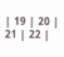| 19 | 20 | 21 | 22 |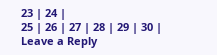23 | 24 |
25 | 26 | 27 | 28 | 29 | 30 |
Leave a Reply